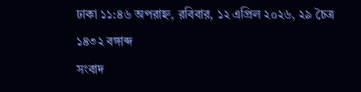ঢাকা ১১:৪৬ অপরাহ্ন, রবিবার, ১২ এপ্রিল ২০২৬, ২৯ চৈত্র ১৪৩২ বঙ্গাব্দ
সংবাদ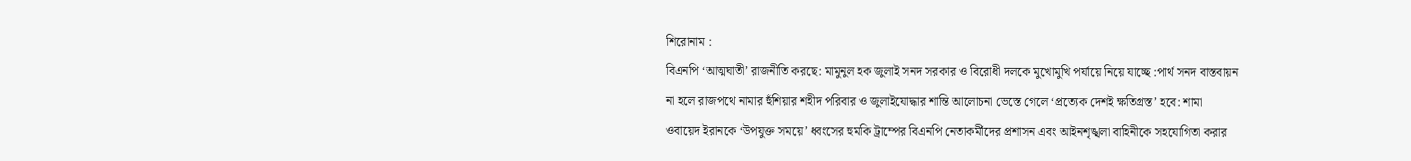শিরোনাম :
বিএনপি ‘আত্মঘাতী’ রাজনীতি করছে: মামুনুল হক জুলাই সনদ সরকার ও বিরোধী দলকে মুখোমুখি পর্যায়ে নিয়ে যাচ্ছে :পার্থ সনদ বাস্তবায়ন না হলে রাজপথে নামার হুঁশিয়ার শহীদ পরিবার ও জুলাইযোদ্ধার শান্তি আলোচনা ভেস্তে গেলে ‘প্রত্যেক দেশই ক্ষতিগ্রস্ত’ হবে: শামা ওবায়েদ ইরানকে ‘উপযুক্ত সময়ে’ ধ্বংসের হুমকি ট্রাম্পের বিএনপি নেতাকর্মীদের প্রশাসন এবং আইনশৃঙ্খলা বাহিনীকে সহযোগিতা করার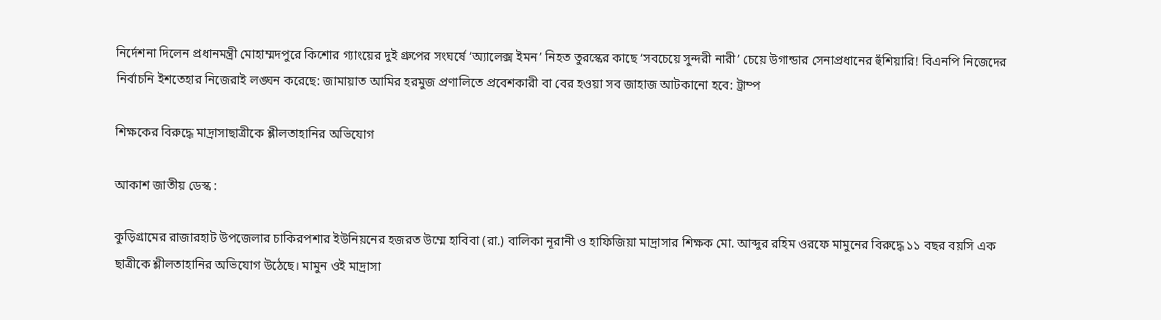নির্দেশনা দিলেন প্রধানমন্ত্রী মোহাম্মদপুরে কিশোর গ্যাংয়ের দুই গ্রুপের সংঘর্ষে ‘অ্যালেক্স ইমন’ নিহত তুরস্কের কাছে ‘সবচেয়ে সুন্দরী নারী’ চেয়ে উগান্ডার সেনাপ্রধানের হুঁশিয়ারি! বিএনপি নিজেদের নির্বাচনি ইশতেহার নিজেরাই লঙ্ঘন করেছে: জামায়াত আমির হরমুজ প্রণালিতে প্রবেশকারী বা বের হওয়া সব জাহাজ আটকানো হবে: ট্রাম্প

শিক্ষকের বিরুদ্ধে মাদ্রাসাছাত্রীকে শ্লীলতাহানির অভিযোগ

আকাশ জাতীয় ডেস্ক :

কুড়িগ্রামের রাজারহাট উপজেলার চাকিরপশার ইউনিয়নের হজরত উম্মে হাবিবা (রা.) বালিকা নূরানী ও হাফিজিয়া মাদ্রাসার শিক্ষক মো. আব্দুর রহিম ওরফে মামুনের বিরুদ্ধে ১১ বছর বয়সি এক ছাত্রীকে শ্লীলতাহানির অভিযোগ উঠেছে। মামুন ওই মাদ্রাসা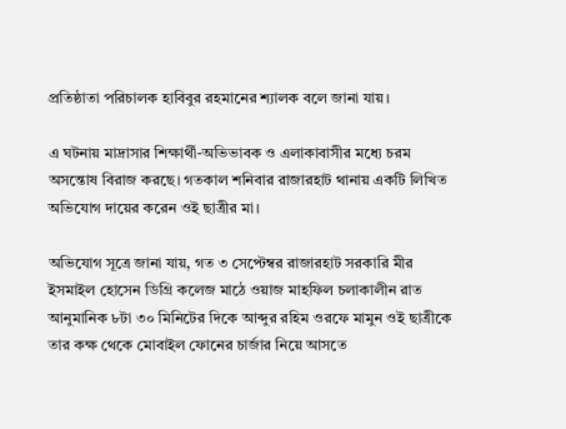প্রতিষ্ঠাতা পরিচালক হাবিবুর রহমানের শ্যালক বলে জানা যায়।

এ ঘটনায় মাদ্রাসার শিক্ষার্থী-অভিভাবক ও এলাকাবাসীর মধ্যে চরম অসন্তোষ বিরাজ করছে। গতকাল শনিবার রাজারহাট থানায় একটি লিখিত অভিযোগ দায়ের করেন ওই ছাত্রীর মা।

অভিযোগ সূত্রে জানা যায়, গত ৩ সেপ্টেম্বর রাজারহাট সরকারি মীর ইসমাইল হোসেন ডিগ্রি কলেজ মাঠে ওয়াজ মাহফিল চলাকালীন রাত আনুমানিক ৮টা ৩০ মিনিটের দিকে আব্দুর রহিম ওরফে মামুন ওই ছাত্রীকে তার কক্ষ থেকে মোবাইল ফোনের চার্জার নিয়ে আসতে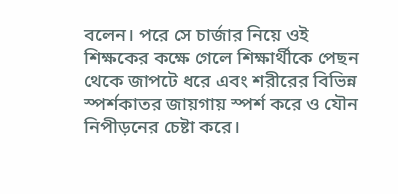বলেন। পরে সে চার্জার নিয়ে ওই শিক্ষকের কক্ষে গেলে শিক্ষার্থীকে পেছন থেকে জাপটে ধরে এবং শরীরের বিভিন্ন স্পর্শকাতর জায়গায় স্পর্শ করে ও যৌন নিপীড়নের চেষ্টা করে।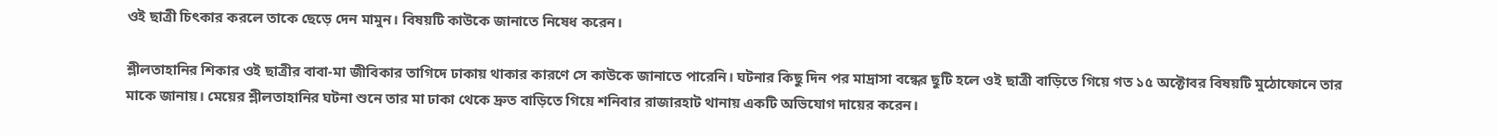ওই ছাত্রী চিৎকার করলে তাকে ছেড়ে দেন মামুন। বিষয়টি কাউকে জানাতে নিষেধ করেন।

শ্লীলতাহানির শিকার ওই ছাত্রীর বাবা-মা জীবিকার তাগিদে ঢাকায় থাকার কারণে সে কাউকে জানাতে পারেনি। ঘটনার কিছু দিন পর মাদ্রাসা বন্ধের ছুটি হলে ওই ছাত্রী বাড়িতে গিয়ে গত ১৫ অক্টোবর বিষয়টি মুঠোফোনে তার মাকে জানায়। মেয়ের শ্লীলতাহানির ঘটনা শুনে তার মা ঢাকা থেকে দ্রুত বাড়িতে গিয়ে শনিবার রাজারহাট থানায় একটি অভিযোগ দায়ের করেন।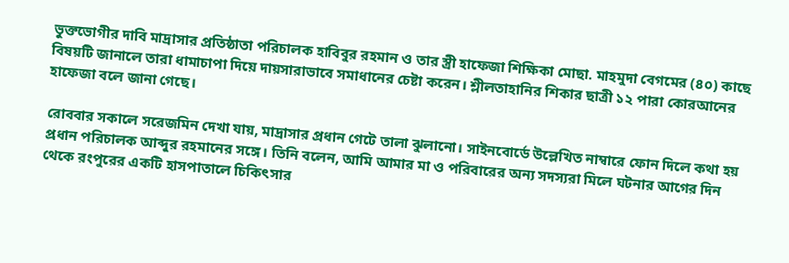ভুক্তভোগীর দাবি মাদ্রাসার প্রতিষ্ঠাতা পরিচালক হাবিবুর রহমান ও তার স্ত্রী হাফেজা শিক্ষিকা মোছা. মাহমুদা বেগমের (৪০) কাছে বিষয়টি জানালে তারা ধামাচাপা দিয়ে দায়সারাভাবে সমাধানের চেষ্টা করেন। শ্লীলতাহানির শিকার ছাত্রী ১২ পারা কোরআনের হাফেজা বলে জানা গেছে।

রোববার সকালে সরেজমিন দেখা যায়, মাদ্রাসার প্রধান গেটে তালা ঝুলানো। সাইনবোর্ডে উল্লেখিত নাম্বারে ফোন দিলে কথা হয় প্রধান পরিচালক আব্দুর রহমানের সঙ্গে। তিনি বলেন, আমি আমার মা ও পরিবারের অন্য সদস্যরা মিলে ঘটনার আগের দিন থেকে রংপুরের একটি হাসপাতালে চিকিৎসার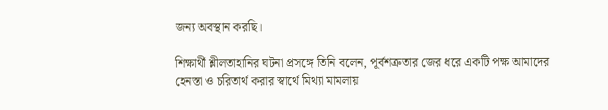জন্য অবস্থান করছি।

শিক্ষার্থী শ্লীলতাহানির ঘটনা প্রসঙ্গে তিনি বলেন, পূর্বশত্রুতার জের ধরে একটি পক্ষ আমাদের হেনস্তা ও চরিতার্থ করার স্বার্থে মিথ্যা মামলায়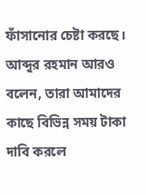ফাঁসানোর চেষ্টা করছে। আব্দুর রহমান আরও বলেন, তারা আমাদের কাছে বিভিন্ন সময় টাকা দাবি করলে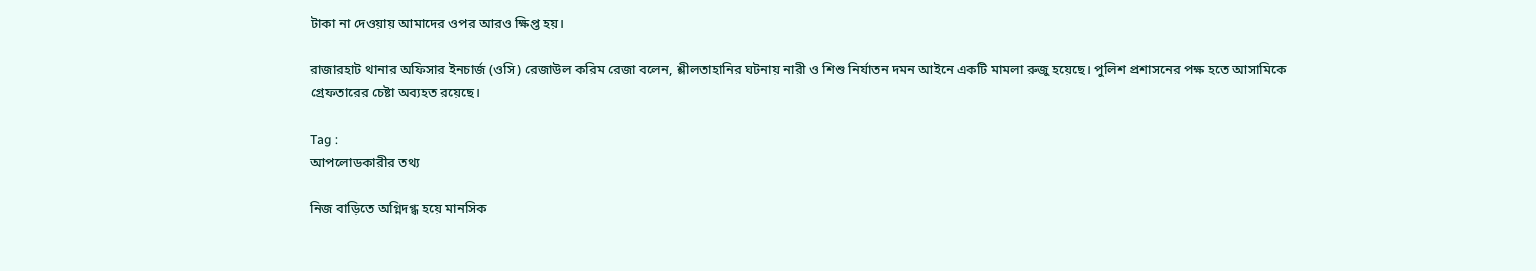টাকা না দেওয়ায় আমাদের ওপর আরও ক্ষিপ্ত হয়।

রাজারহাট থানার অফিসার ইনচার্জ (ওসি) রেজাউল করিম রেজা বলেন, শ্লীলতাহানির ঘটনায় নারী ও শিশু নির্যাতন দমন আইনে একটি মামলা রুজু হয়েছে। পুলিশ প্রশাসনের পক্ষ হতে আসামিকে গ্রেফতারের চেষ্টা অব্যহত রয়েছে।

Tag :
আপলোডকারীর তথ্য

নিজ বাড়িতে অগ্নিদগ্ধ হয়ে মানসিক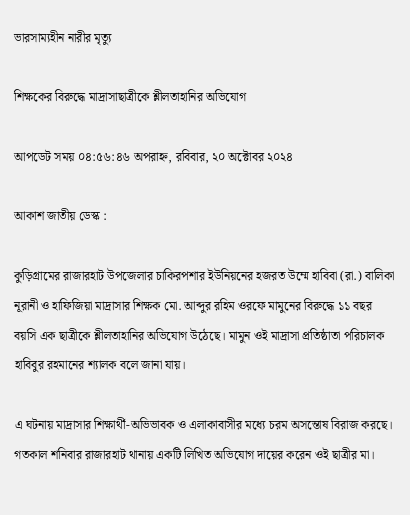ভারসাম্যহীন নারীর মৃত্যু

শিক্ষকের বিরুদ্ধে মাদ্রাসাছাত্রীকে শ্লীলতাহানির অভিযোগ

আপডেট সময় ০৪:৫৬:৪৬ অপরাহ্ন, রবিবার, ২০ অক্টোবর ২০২৪

আকাশ জাতীয় ডেস্ক :

কুড়িগ্রামের রাজারহাট উপজেলার চাকিরপশার ইউনিয়নের হজরত উম্মে হাবিবা (রা.) বালিকা নূরানী ও হাফিজিয়া মাদ্রাসার শিক্ষক মো. আব্দুর রহিম ওরফে মামুনের বিরুদ্ধে ১১ বছর বয়সি এক ছাত্রীকে শ্লীলতাহানির অভিযোগ উঠেছে। মামুন ওই মাদ্রাসা প্রতিষ্ঠাতা পরিচালক হাবিবুর রহমানের শ্যালক বলে জানা যায়।

এ ঘটনায় মাদ্রাসার শিক্ষার্থী-অভিভাবক ও এলাকাবাসীর মধ্যে চরম অসন্তোষ বিরাজ করছে। গতকাল শনিবার রাজারহাট থানায় একটি লিখিত অভিযোগ দায়ের করেন ওই ছাত্রীর মা।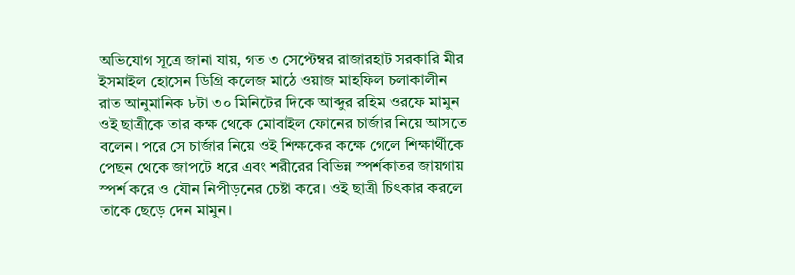অভিযোগ সূত্রে জানা যায়, গত ৩ সেপ্টেম্বর রাজারহাট সরকারি মীর ইসমাইল হোসেন ডিগ্রি কলেজ মাঠে ওয়াজ মাহফিল চলাকালীন রাত আনুমানিক ৮টা ৩০ মিনিটের দিকে আব্দুর রহিম ওরফে মামুন ওই ছাত্রীকে তার কক্ষ থেকে মোবাইল ফোনের চার্জার নিয়ে আসতে বলেন। পরে সে চার্জার নিয়ে ওই শিক্ষকের কক্ষে গেলে শিক্ষার্থীকে পেছন থেকে জাপটে ধরে এবং শরীরের বিভিন্ন স্পর্শকাতর জায়গায় স্পর্শ করে ও যৌন নিপীড়নের চেষ্টা করে। ওই ছাত্রী চিৎকার করলে তাকে ছেড়ে দেন মামুন।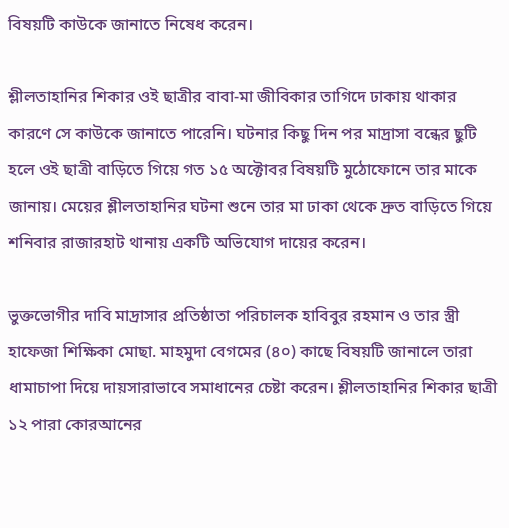বিষয়টি কাউকে জানাতে নিষেধ করেন।

শ্লীলতাহানির শিকার ওই ছাত্রীর বাবা-মা জীবিকার তাগিদে ঢাকায় থাকার কারণে সে কাউকে জানাতে পারেনি। ঘটনার কিছু দিন পর মাদ্রাসা বন্ধের ছুটি হলে ওই ছাত্রী বাড়িতে গিয়ে গত ১৫ অক্টোবর বিষয়টি মুঠোফোনে তার মাকে জানায়। মেয়ের শ্লীলতাহানির ঘটনা শুনে তার মা ঢাকা থেকে দ্রুত বাড়িতে গিয়ে শনিবার রাজারহাট থানায় একটি অভিযোগ দায়ের করেন।

ভুক্তভোগীর দাবি মাদ্রাসার প্রতিষ্ঠাতা পরিচালক হাবিবুর রহমান ও তার স্ত্রী হাফেজা শিক্ষিকা মোছা. মাহমুদা বেগমের (৪০) কাছে বিষয়টি জানালে তারা ধামাচাপা দিয়ে দায়সারাভাবে সমাধানের চেষ্টা করেন। শ্লীলতাহানির শিকার ছাত্রী ১২ পারা কোরআনের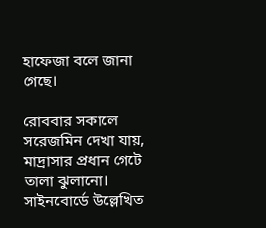হাফেজা বলে জানা গেছে।

রোববার সকালে সরেজমিন দেখা যায়, মাদ্রাসার প্রধান গেটে তালা ঝুলানো। সাইনবোর্ডে উল্লেখিত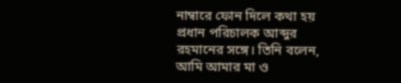নাম্বারে ফোন দিলে কথা হয় প্রধান পরিচালক আব্দুর রহমানের সঙ্গে। তিনি বলেন, আমি আমার মা ও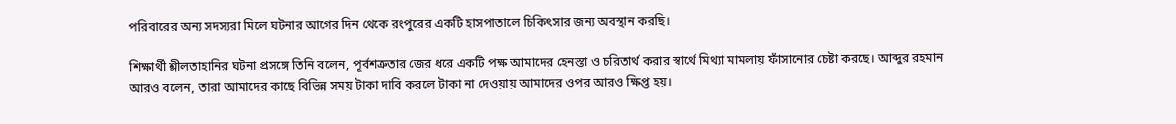পরিবারের অন্য সদস্যরা মিলে ঘটনার আগের দিন থেকে রংপুরের একটি হাসপাতালে চিকিৎসার জন্য অবস্থান করছি।

শিক্ষার্থী শ্লীলতাহানির ঘটনা প্রসঙ্গে তিনি বলেন, পূর্বশত্রুতার জের ধরে একটি পক্ষ আমাদের হেনস্তা ও চরিতার্থ করার স্বার্থে মিথ্যা মামলায় ফাঁসানোর চেষ্টা করছে। আব্দুর রহমান আরও বলেন, তারা আমাদের কাছে বিভিন্ন সময় টাকা দাবি করলে টাকা না দেওয়ায় আমাদের ওপর আরও ক্ষিপ্ত হয়।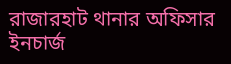রাজারহাট থানার অফিসার ইনচার্জ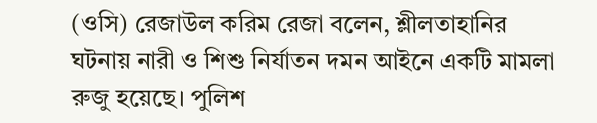(ওসি) রেজাউল করিম রেজা বলেন, শ্লীলতাহানির ঘটনায় নারী ও শিশু নির্যাতন দমন আইনে একটি মামলা রুজু হয়েছে। পুলিশ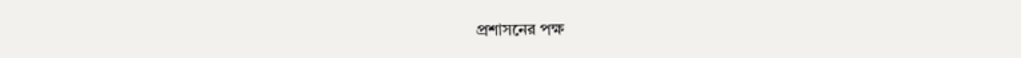প্রশাসনের পক্ষ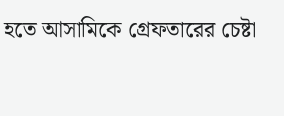হতে আসামিকে গ্রেফতারের চেষ্টা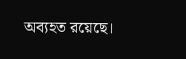অব্যহত রয়েছে।